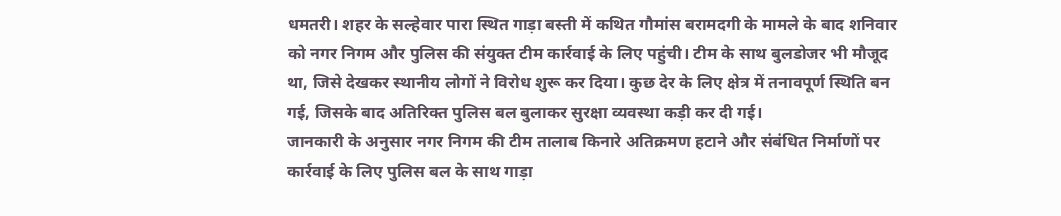धमतरी। शहर के सल्हेवार पारा स्थित गाड़ा बस्ती में कथित गौमांस बरामदगी के मामले के बाद शनिवार को नगर निगम और पुलिस की संयुक्त टीम कार्रवाई के लिए पहुंची। टीम के साथ बुलडोजर भी मौजूद था, जिसे देखकर स्थानीय लोगों ने विरोध शुरू कर दिया। कुछ देर के लिए क्षेत्र में तनावपूर्ण स्थिति बन गई, जिसके बाद अतिरिक्त पुलिस बल बुलाकर सुरक्षा व्यवस्था कड़ी कर दी गई।
जानकारी के अनुसार नगर निगम की टीम तालाब किनारे अतिक्रमण हटाने और संबंधित निर्माणों पर कार्रवाई के लिए पुलिस बल के साथ गाड़ा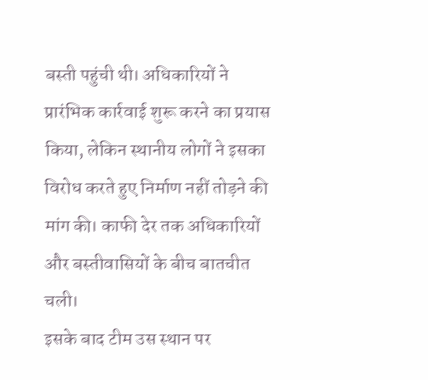बस्ती पहुंची थी। अधिकारियों ने प्रारंभिक कार्रवाई शुरू करने का प्रयास किया, लेकिन स्थानीय लोगों ने इसका विरोध करते हुए निर्माण नहीं तोड़ने की मांग की। काफी देर तक अधिकारियों और बस्तीवासियों के बीच बातचीत चली।
इसके बाद टीम उस स्थान पर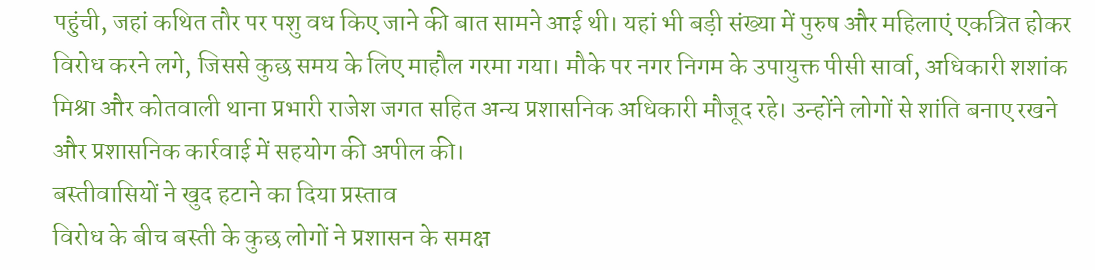पहुंची, जहां कथित तौर पर पशु वध किए जाने की बात सामने आई थी। यहां भी बड़ी संख्या में पुरुष और महिलाएं एकत्रित होकर विरोध करने लगे, जिससे कुछ समय के लिए माहौल गरमा गया। मौके पर नगर निगम के उपायुक्त पीसी सार्वा, अधिकारी शशांक मिश्रा और कोतवाली थाना प्रभारी राजेश जगत सहित अन्य प्रशासनिक अधिकारी मौजूद रहे। उन्होंने लोगों से शांति बनाए रखने और प्रशासनिक कार्रवाई में सहयोग की अपील की।
बस्तीवासियों ने खुद हटाने का दिया प्रस्ताव
विरोध के बीच बस्ती के कुछ लोगों ने प्रशासन के समक्ष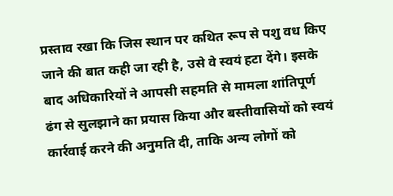प्रस्ताव रखा कि जिस स्थान पर कथित रूप से पशु वध किए जाने की बात कही जा रही है, उसे वे स्वयं हटा देंगे। इसके बाद अधिकारियों ने आपसी सहमति से मामला शांतिपूर्ण ढंग से सुलझाने का प्रयास किया और बस्तीवासियों को स्वयं कार्रवाई करने की अनुमति दी, ताकि अन्य लोगों को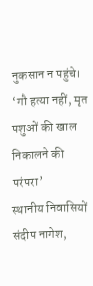नुकसान न पहुंचे।
‘गौ हत्या नहीं, मृत पशुओं की खाल निकालने की परंपरा’
स्थानीय निवासियों संदीप नागेश,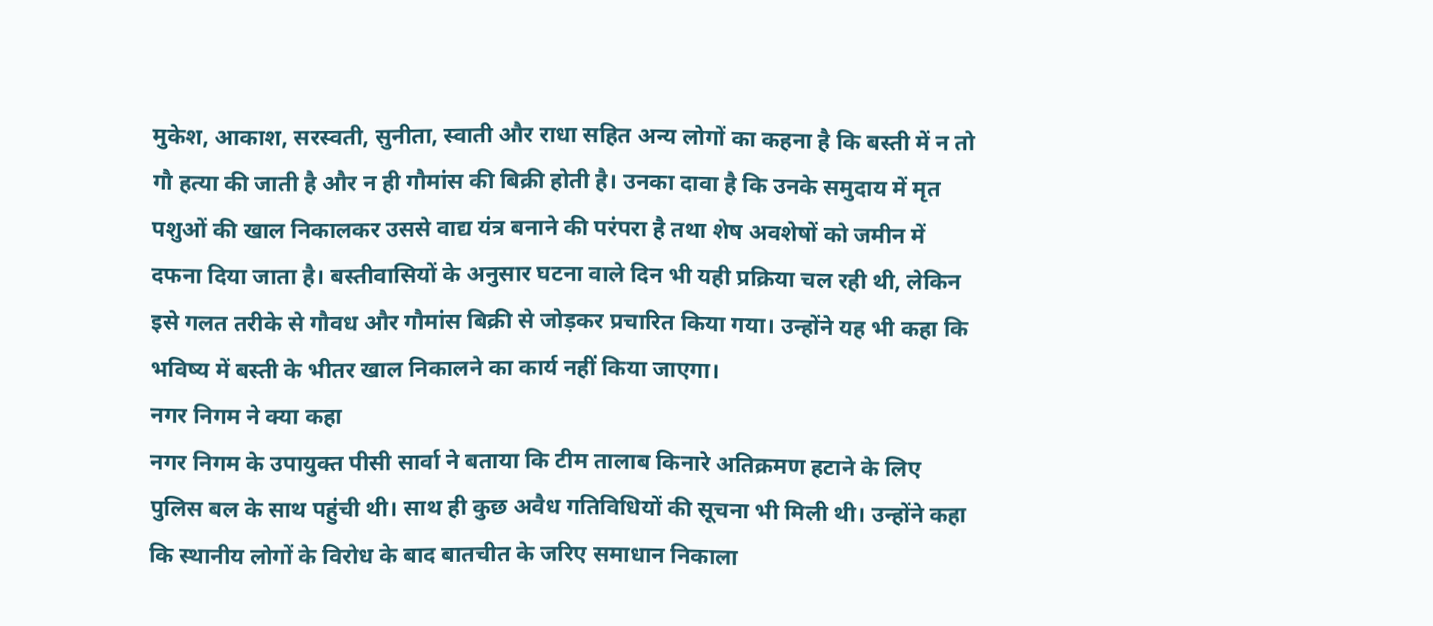मुकेश, आकाश, सरस्वती, सुनीता, स्वाती और राधा सहित अन्य लोगों का कहना है कि बस्ती में न तो गौ हत्या की जाती है और न ही गौमांस की बिक्री होती है। उनका दावा है कि उनके समुदाय में मृत पशुओं की खाल निकालकर उससे वाद्य यंत्र बनाने की परंपरा है तथा शेष अवशेषों को जमीन में दफना दिया जाता है। बस्तीवासियों के अनुसार घटना वाले दिन भी यही प्रक्रिया चल रही थी, लेकिन इसे गलत तरीके से गौवध और गौमांस बिक्री से जोड़कर प्रचारित किया गया। उन्होंने यह भी कहा कि भविष्य में बस्ती के भीतर खाल निकालने का कार्य नहीं किया जाएगा।
नगर निगम ने क्या कहा
नगर निगम के उपायुक्त पीसी सार्वा ने बताया कि टीम तालाब किनारे अतिक्रमण हटाने के लिए पुलिस बल के साथ पहुंची थी। साथ ही कुछ अवैध गतिविधियों की सूचना भी मिली थी। उन्होंने कहा कि स्थानीय लोगों के विरोध के बाद बातचीत के जरिए समाधान निकाला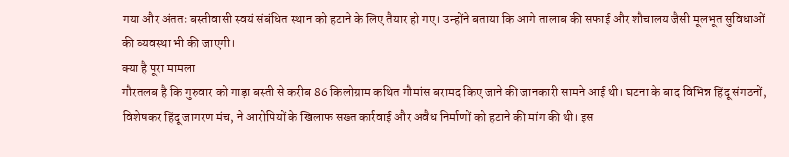गया और अंततः बस्तीवासी स्वयं संबंधित स्थान को हटाने के लिए तैयार हो गए। उन्होंने बताया कि आगे तालाब की सफाई और शौचालय जैसी मूलभूत सुविधाओं की व्यवस्था भी की जाएगी।
क्या है पूरा मामला
गौरतलब है कि गुरुवार को गाड़ा बस्ती से करीब 86 किलोग्राम कथित गौमांस बरामद किए जाने की जानकारी सामने आई थी। घटना के बाद विभिन्न हिंदू संगठनों, विशेषकर हिंदू जागरण मंच, ने आरोपियों के खिलाफ सख्त कार्रवाई और अवैध निर्माणों को हटाने की मांग की थी। इस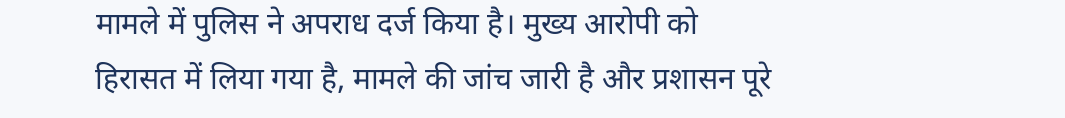मामले में पुलिस ने अपराध दर्ज किया है। मुख्य आरोपी को हिरासत में लिया गया है, मामले की जांच जारी है और प्रशासन पूरे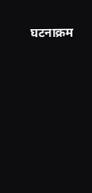घटनाक्रम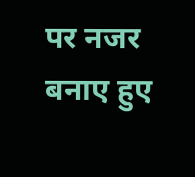पर नजर बनाए हुए